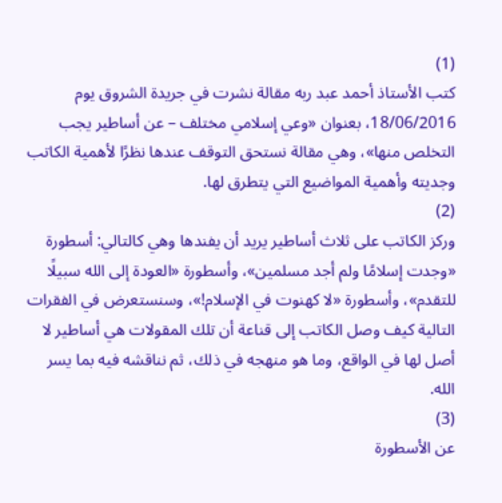(1)
كتب الأستاذ أحمد عبد ربه مقالة نشرت في جريدة الشروق يوم 18/06/2016، بعنوان «وعي إسلامي مختلف – عن أساطير يجب التخلص منها»، وهي مقالة نستحق التوقف عندها نظرًا لأهمية الكاتب وجديته وأهمية المواضيع التي يتطرق لها.
(2)
وركز الكاتب على ثلاث أساطير يريد أن يفندها وهي كالتالي: أسطورة «وجدت إسلامًا ولم أجد مسلمين»، وأسطورة «العودة إلى الله سبيلًا للتقدم»، وأسطورة «لا كهنوت في الإسلام!»، وسنستعرض في الفقرات التالية كيف وصل الكاتب إلى قناعة أن تلك المقولات هي أساطير لا أصل لها في الواقع، وما هو منهجه في ذلك، ثم نناقشه فيه بما يسر الله.
(3)
عن الأسطورة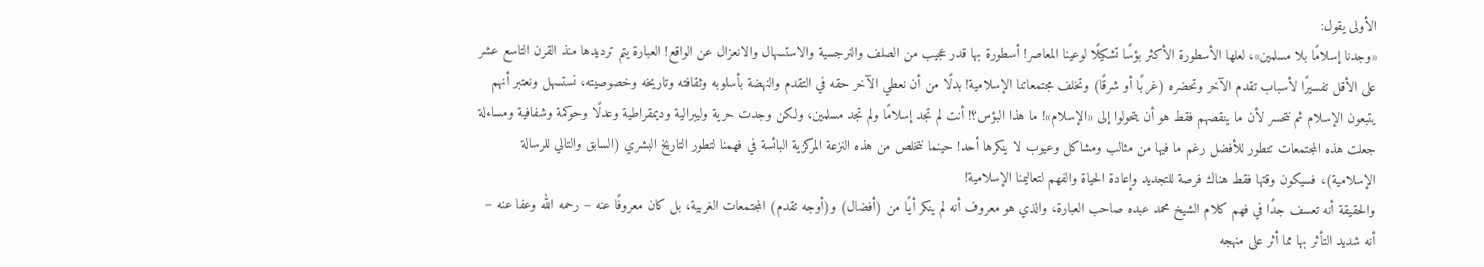الأولى يقول:
«وجدنا إسلامًا بلا مسلمين»، لعلها الأسطورة الأكثر بؤسًا تشكيلًا لوعينا المعاصر! أسطورة بها قدر عجيب من الصلف والنرجسية والاستسهال والانعزال عن الواقع! العبارة يتم ترديدها منذ القرن التاسع عشر على الأقل تفسيرًا لأسباب تقدم الآخر وتحضره (غربًا أو شرقًا) وتخلف مجتمعاتنا الإسلامية! بدلًا من أن نعطي الآخر حقه في التقدم والنهضة بأسلوبه وثقافته وتاريخه وخصوصيته، نستسهل ونعتبر أنهم يتبعون الإسلام ثم نتحسر لأن ما ينقصهم فقط هو أن يتحولوا إلى «الإسلام»! ما هذا البؤس؟! أنت لم تجد إسلامًا ولم تجد مسلمين، ولكن وجدت حرية وليبرالية وديمقراطية وعدلًا وحوكمة وشفافية ومساءلة جعلت هذه المجتمعات تتطور للأفضل رغم ما فيها من مثالب ومشاكل وعيوب لا ينكرها أحد! حينما نتخلص من هذه النزعة المركزية البائسة في فهمنا لتطور التاريخ البشري (السابق والتالي للرسالة الإسلامية)، فسيكون وقتها فقط هناك فرصة للتجديد وإعادة الحياة والفهم لتعاليمنا الإسلامية!
والحقيقة أنه تعسف جدًا في فهم كلام الشيخ محمد عبده صاحب العبارة، والذي هو معروف أنه لم ينكر أيًا من (أفضال) و(أوجه تقدم) المجتمعات الغربية، بل كان معروفًا عنه – رحمه الله وعفا عنه – أنه شديد التأثر بها مما أثر على منهجه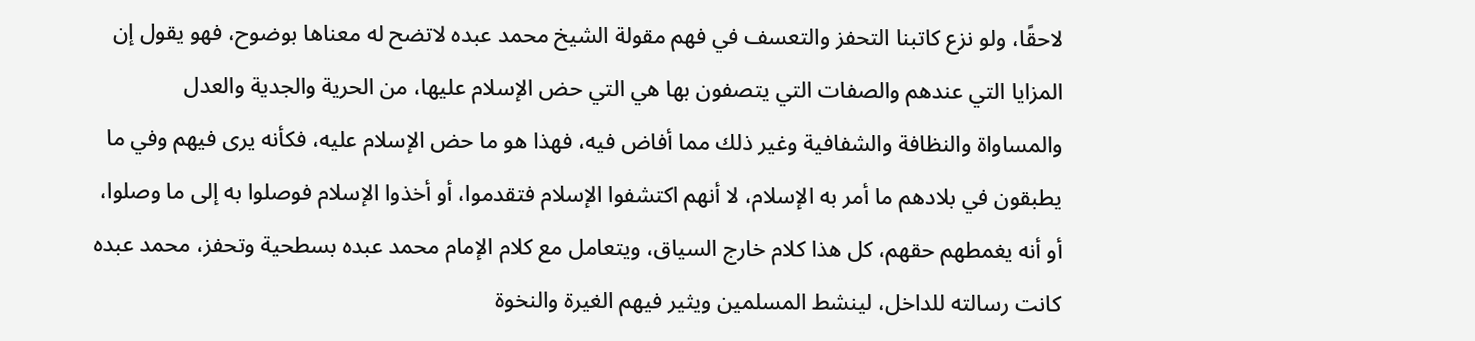لاحقًا، ولو نزع كاتبنا التحفز والتعسف في فهم مقولة الشيخ محمد عبده لاتضح له معناها بوضوح، فهو يقول إن المزايا التي عندهم والصفات التي يتصفون بها هي التي حض الإسلام عليها، من الحرية والجدية والعدل والمساواة والنظافة والشفافية وغير ذلك مما أفاض فيه، فهذا هو ما حض الإسلام عليه، فكأنه يرى فيهم وفي ما يطبقون في بلادهم ما أمر به الإسلام، لا أنهم اكتشفوا الإسلام فتقدموا، أو أخذوا الإسلام فوصلوا به إلى ما وصلوا، أو أنه يغمطهم حقهم، كل هذا كلام خارج السياق، ويتعامل مع كلام الإمام محمد عبده بسطحية وتحفز، محمد عبده كانت رسالته للداخل، لينشط المسلمين ويثير فيهم الغيرة والنخوة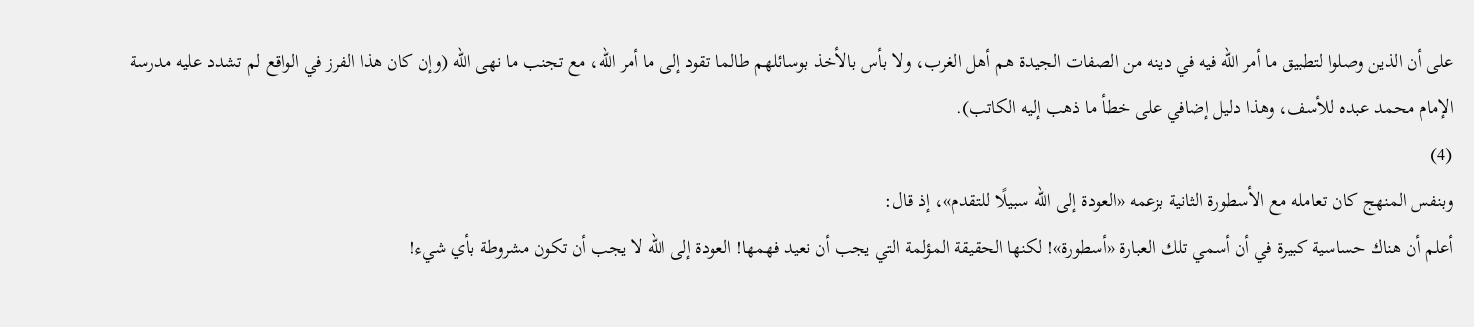على أن الذين وصلوا لتطبيق ما أمر الله فيه في دينه من الصفات الجيدة هم أهل الغرب، ولا بأس بالأخذ بوسائلهم طالما تقود إلى ما أمر الله، مع تجنب ما نهى الله (وإن كان هذا الفرز في الواقع لم تشدد عليه مدرسة الإمام محمد عبده للأسف، وهذا دليل إضافي على خطأ ما ذهب إليه الكاتب).
(4)
وبنفس المنهج كان تعامله مع الأسطورة الثانية بزعمه «العودة إلى الله سبيلًا للتقدم»، إذ قال:
أعلم أن هناك حساسية كبيرة في أن أسمي تلك العبارة «أسطورة»! لكنها الحقيقة المؤلمة التي يجب أن نعيد فهمها! العودة إلى الله لا يجب أن تكون مشروطة بأي شيء!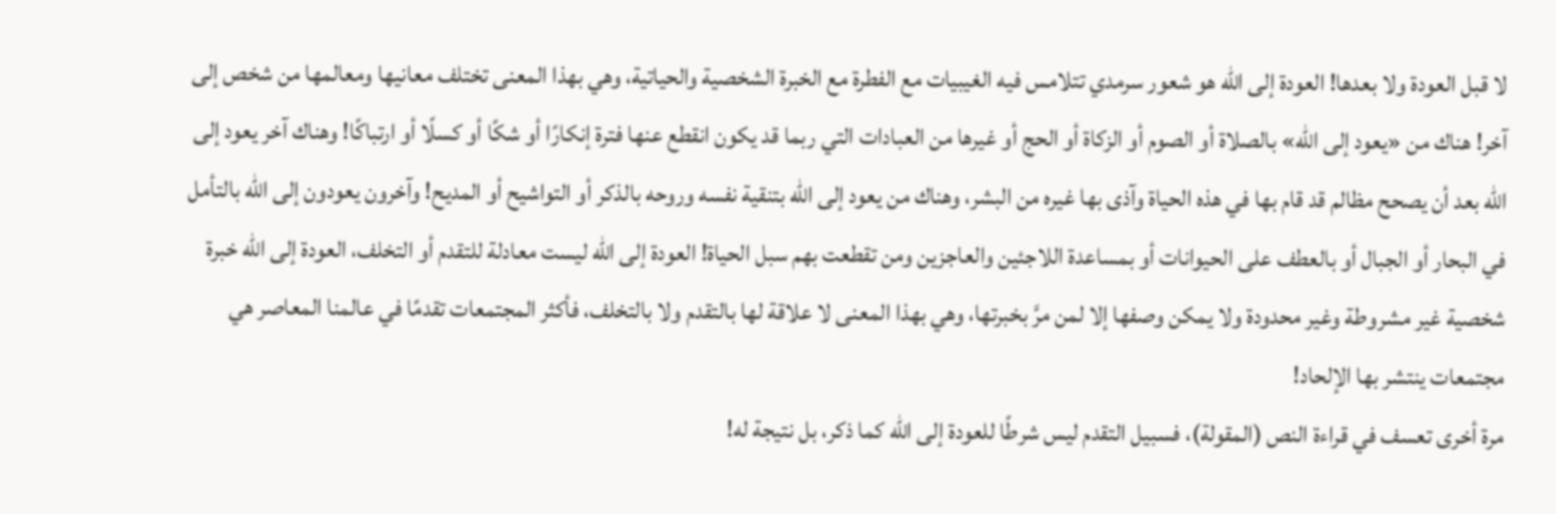لا قبل العودة ولا بعدها! العودة إلى الله هو شعور سرمدي تتلامس فيه الغيبيات مع الفطرة مع الخبرة الشخصية والحياتية، وهي بهذا المعنى تختلف معانيها ومعالمها من شخص إلى آخر! هناك من «يعود إلى الله» بالصلاة أو الصوم أو الزكاة أو الحج أو غيرها من العبادات التي ربما قد يكون انقطع عنها فترة إنكارًا أو شكًا أو كسلًا أو ارتباكًا! وهناك آخر يعود إلى الله بعد أن يصحح مظالم قد قام بها في هذه الحياة وآذى بها غيره من البشر، وهناك من يعود إلى الله بتنقية نفسه وروحه بالذكر أو التواشيح أو المديح! وآخرون يعودون إلى الله بالتأمل في البحار أو الجبال أو بالعطف على الحيوانات أو بمساعدة اللاجئين والعاجزين ومن تقطعت بهم سبل الحياة! العودة إلى الله ليست معادلة للتقدم أو التخلف، العودة إلى الله خبرة شخصية غير مشروطة وغير محدودة ولا يمكن وصفها إلا لمن مرَّ بخبرتها، وهي بهذا المعنى لا علاقة لها بالتقدم ولا بالتخلف، فأكثر المجتمعات تقدمًا في عالمنا المعاصر هي مجتمعات ينتشر بها الإلحاد!
مرة أخرى تعسف في قراءة النص (المقولة)، فسبيل التقدم ليس شرطًا للعودة إلى الله كما ذكر، بل نتيجة له!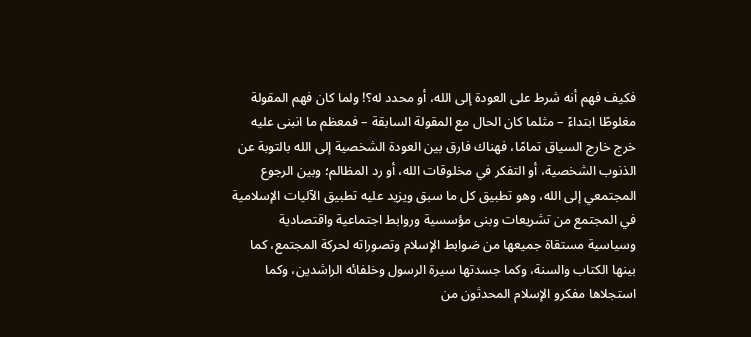فكيف فهم أنه شرط على العودة إلى الله، أو محدد له؟! ولما كان فهم المقولة مغلوطًا ابتداءً – مثلما كان الحال مع المقولة السابقة – فمعظم ما انبنى عليه خرج خارج السياق تمامًا، فهناك فارق بين العودة الشخصية إلى الله بالتوبة عن الذنوب الشخصية، أو التفكر في مخلوقات الله، أو رد المظالم؛ وبين الرجوع المجتمعي إلى الله، وهو تطبيق كل ما سبق ويزيد عليه تطبيق الآليات الإسلامية في المجتمع من تشريعات وبنى مؤسسية وروابط اجتماعية واقتصادية وسياسية مستقاة جميعها من ضوابط الإسلام وتصوراته لحركة المجتمع، كما بينها الكتاب والسنة، وكما جسدتها سيرة الرسول وخلفائه الراشدين، وكما استجلاها مفكرو الإسلام المحدثون من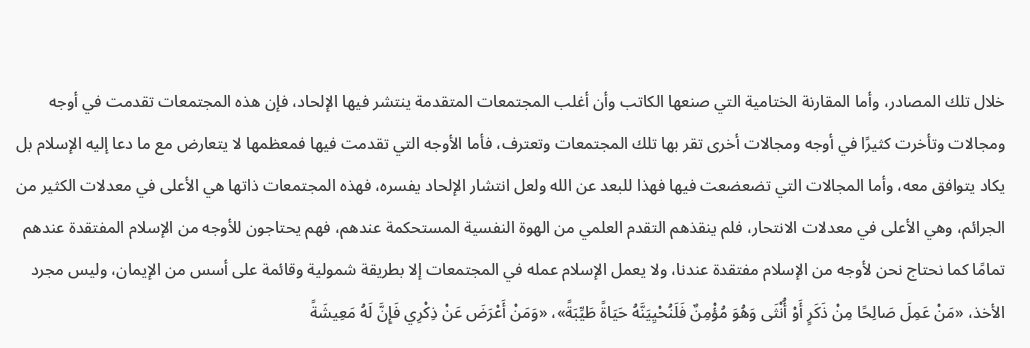خلال تلك المصادر، وأما المقارنة الختامية التي صنعها الكاتب وأن أغلب المجتمعات المتقدمة ينتشر فيها الإلحاد، فإن هذه المجتمعات تقدمت في أوجه ومجالات وتأخرت كثيرًا في أوجه ومجالات أخرى تقر بها تلك المجتمعات وتعترف، فأما الأوجه التي تقدمت فيها فمعظمها لا يتعارض مع ما دعا إليه الإسلام بل يكاد يتوافق معه، وأما المجالات التي تضعضعت فيها فهذا للبعد عن الله ولعل انتشار الإلحاد يفسره، فهذه المجتمعات ذاتها هي الأعلى في معدلات الكثير من الجرائم، وهي الأعلى في معدلات الانتحار، فلم ينقذهم التقدم العلمي من الهوة النفسية المستحكمة عندهم، فهم يحتاجون للأوجه من الإسلام المفتقدة عندهم تمامًا كما نحتاج نحن لأوجه من الإسلام مفتقدة عندنا، ولا يعمل الإسلام عمله في المجتمعات إلا بطريقة شمولية وقائمة على أسس من الإيمان، وليس مجرد الأخذ، «مَنْ عَمِلَ صَالِحًا مِنْ ذَكَرٍ أَوْ أُنْثَى وَهُوَ مُؤْمِنٌ فَلَنُحْيِيَنَّهُ حَيَاةً طَيِّبَةً»، «وَمَنْ أَعْرَضَ عَنْ ذِكْرِي فَإِنَّ لَهُ مَعِيشَةً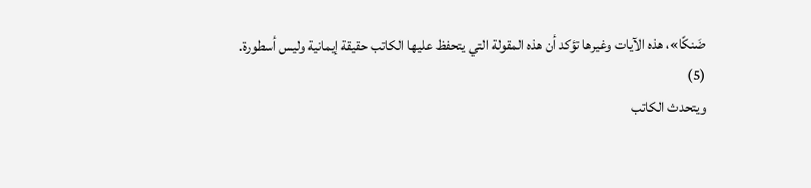ضَنكًا»، هذه الآيات وغيرها تؤكد أن هذه المقولة التي يتحفظ عليها الكاتب حقيقة إيمانية وليس أسطورة.
(5)
ويتحدث الكاتب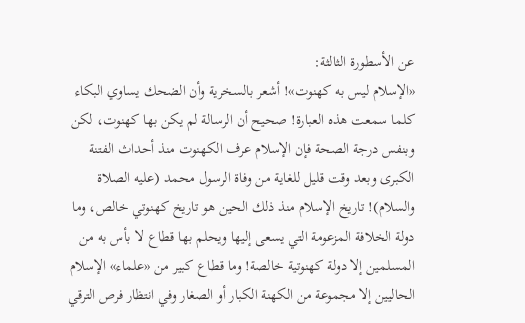عن الأسطورة الثالثة:
«الإسلام ليس به كهنوت»! أشعر بالسخرية وأن الضحك يساوي البكاء كلما سمعت هذه العبارة! صحيح أن الرسالة لم يكن بها كهنوت، لكن وبنفس درجة الصحة فإن الإسلام عرف الكهنوت منذ أحداث الفتنة الكبرى وبعد وقت قليل للغاية من وفاة الرسول محمد (عليه الصلاة والسلام)! تاريخ الإسلام منذ ذلك الحين هو تاريخ كهنوتي خالص، وما دولة الخلافة المزعومة التي يسعى إليها ويحلم بها قطاع لا بأس به من المسلمين إلا دولة كهنوتية خالصة! وما قطاع كبير من «علماء» الإسلام الحاليين إلا مجموعة من الكهنة الكبار أو الصغار وفي انتظار فرص الترقي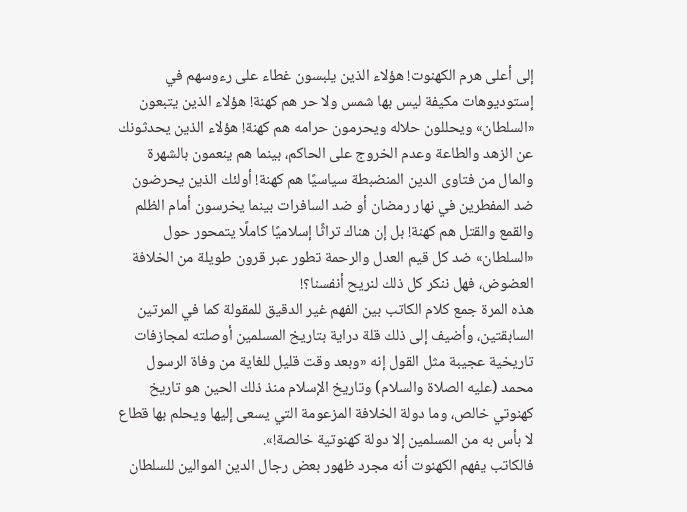إلى أعلى هرم الكهنوت! هؤلاء الذين يلبسون غطاء على رءوسهم في إستوديوهات مكيفة ليس بها شمس ولا حر هم كهنة! هؤلاء الذين يتبعون «السلطان» ويحللون حلاله ويحرمون حرامه هم كهنة! هؤلاء الذين يحدثونك عن الزهد والطاعة وعدم الخروج على الحاكم، بينما هم ينعمون بالشهرة والمال من فتاوى الدين المنضبطة سياسيًا هم كهنة! أولئك الذين يحرضون ضد المفطرين في نهار رمضان أو ضد السافرات بينما يخرسون أمام الظلم والقمع والقتل هم كهنة! بل إن هناك تراثًا إسلاميًا كاملًا يتمحور حول «السلطان» ضد كل قيم العدل والرحمة تطور عبر قرون طويلة من الخلافة العضوض، فهل ننكر كل ذلك لنريح أنفسنا؟!
هذه المرة جمع كلام الكاتب بين الفهم غير الدقيق للمقولة كما في المرتين السابقتين، وأضيف إلى ذلك قلة دراية بتاريخ المسلمين أوصلته لمجازفات تاريخية عجيبة مثل القول إنه «وبعد وقت قليل للغاية من وفاة الرسول محمد (عليه الصلاة والسلام) وتاريخ الإسلام منذ ذلك الحين هو تاريخ كهنوتي خالص، وما دولة الخلافة المزعومة التي يسعى إليها ويحلم بها قطاع لا بأس به من المسلمين إلا دولة كهنوتية خالصة!».
فالكاتب يفهم الكهنوت أنه مجرد ظهور بعض رجال الدين الموالين للسلطان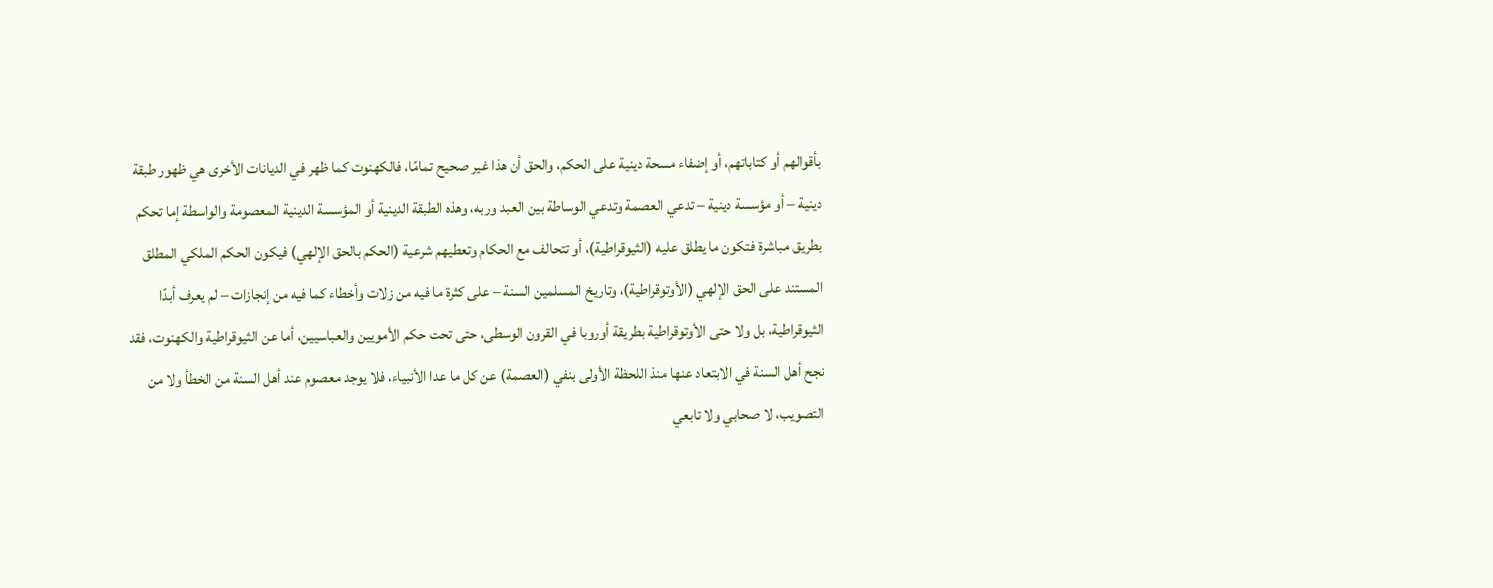بأقوالهم أو كتاباتهم، أو إضفاء مسحة دينية على الحكم، والحق أن هذا غير صحيح تمامًا، فالكهنوت كما ظهر في الديانات الأخرى هي ظهور طبقة دينية – أو مؤسسة دينية – تدعي العصمة وتدعي الوساطة بين العبد وربه، وهذه الطبقة الدينية أو المؤسسة الدينية المعصومة والواسطة إما تحكم بطريق مباشرة فتكون ما يطلق عليه (الثيوقراطية)، أو تتحالف مع الحكام وتعطيهم شرعية (الحكم بالحق الإلهي) فيكون الحكم الملكي المطلق المستند على الحق الإلهي (الأوتوقراطية)، وتاريخ المسلمين السنة – على كثرة ما فيه من زلات وأخطاء كما فيه من إنجازات – لم يعرف أبدًا الثيوقراطية، بل ولا حتى الأوتوقراطية بطريقة أوروبا في القرون الوسطى، حتى تحت حكم الأمويين والعباسيين، أما عن الثيوقراطية والكهنوت، فقد نجح أهل السنة في الابتعاد عنها منذ اللحظة الأولى بنفي (العصمة) عن كل ما عدا الأنبياء، فلا يوجد معصوم عند أهل السنة من الخطأ ولا من التصويب، لا صحابي ولا تابعي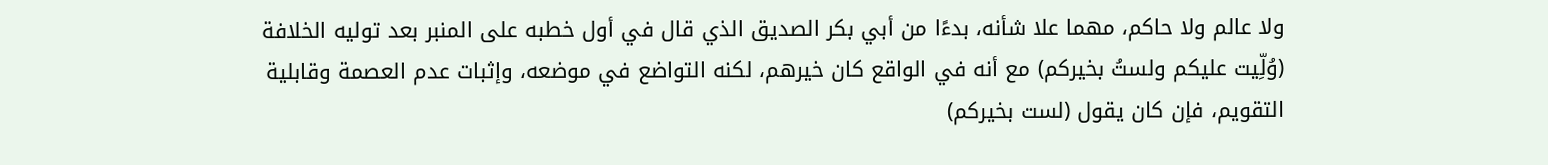ولا عالم ولا حاكم، مهما علا شأنه، بدءًا من أبي بكر الصديق الذي قال في أول خطبه على المنبر بعد توليه الخلافة (وُلِّيت عليكم ولستُ بخيركم) مع أنه في الواقع كان خيرهم، لكنه التواضع في موضعه، وإثبات عدم العصمة وقابلية التقويم، فإن كان يقول (لست بخيركم)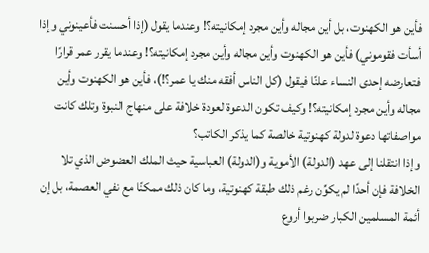فأين هو الكهنوت، بل أين مجاله وأين مجرد إمكانيته؟! وعندما يقول (إذا أحسنت فأعينوني وإذا أسأت فقوموني) فأين هو الكهنوت وأين مجاله وأين مجرد إمكانيته؟! وعندما يقرر عمر قرارًا فتعارضه إحدى النساء علنًا فيقول (كل الناس أفقه منك يا عمر؟!)، فأين هو الكهنوت وأين مجاله وأين مجرد إمكانيته؟! وكيف تكون الدعوة لعودة خلافة على منهاج النبوة وتلك كانت مواصفاتها دعوة لدولة كهنوتية خالصة كما يذكر الكاتب؟
وإذا انتقلنا إلى عهد (الدولة) الأموية و(الدولة) العباسية حيث الملك العضوض الذي تلا الخلافة فإن أحدًا لم يكوِّن رغم ذلك طبقة كهنوتية، وما كان ذلك ممكنًا مع نفي العصمة، بل إن أئمة المسلمين الكبار ضربوا أروع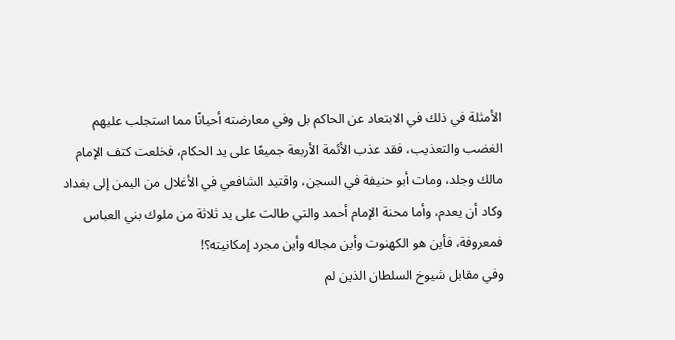الأمثلة في ذلك في الابتعاد عن الحاكم بل وفي معارضته أحيانًا مما استجلب عليهم الغضب والتعذيب، فقد عذب الأئمة الأربعة جميعًا على يد الحكام، فخلعت كتف الإمام مالك وجلد، ومات أبو حنيفة في السجن، واقتيد الشافعي في الأغلال من اليمن إلى بغداد وكاد أن يعدم، وأما محنة الإمام أحمد والتي طالت على يد ثلاثة من ملوك بني العباس فمعروفة، فأين هو الكهنوت وأين مجاله وأين مجرد إمكانيته؟!
وفي مقابل شيوخ السلطان الذين لم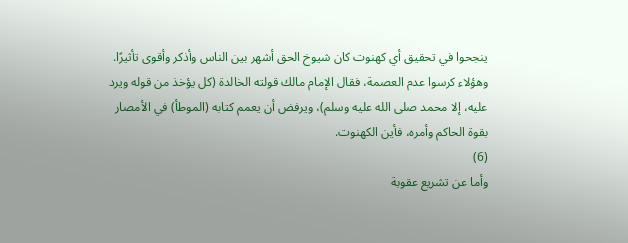ينجحوا في تحقيق أي كهنوت كان شيوخ الحق أشهر بين الناس وأذكر وأقوى تأثيرًا. وهؤلاء كرسوا عدم العصمة، فقال الإمام مالك قولته الخالدة (كل يؤخذ من قوله ويرد عليه، إلا محمد صلى الله عليه وسلم)، ويرفض أن يعمم كتابه (الموطأ) في الأمصار بقوة الحاكم وأمره، فأين الكهنوت.
(6)
وأما عن تشريع عقوبة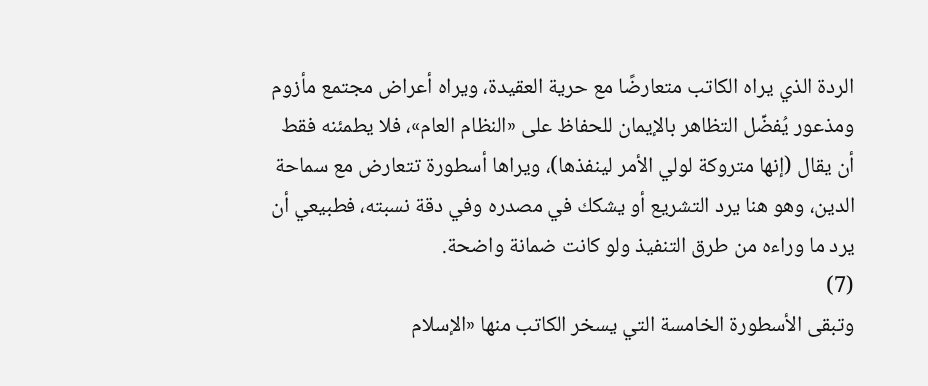الردة الذي يراه الكاتب متعارضًا مع حرية العقيدة، ويراه أعراض مجتمع مأزوم ومذعور يُفضِّل التظاهر بالإيمان للحفاظ على «النظام العام»، فلا يطمئنه فقط أن يقال (إنها متروكة لولي الأمر لينفذها)، ويراها أسطورة تتعارض مع سماحة الدين، وهو هنا يرد التشريع أو يشكك في مصدره وفي دقة نسبته، فطبيعي أن يرد ما وراءه من طرق التنفيذ ولو كانت ضمانة واضحة.
(7)
وتبقى الأسطورة الخامسة التي يسخر الكاتب منها «الإسلام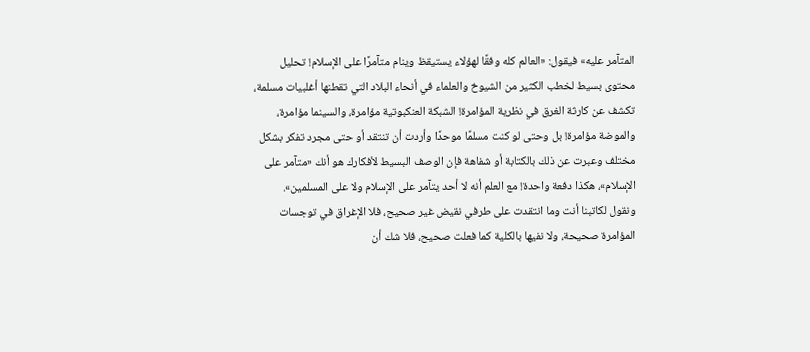المتآمر عليه» فيقول: «العالم كله وفقًا لهؤلاء يستيقظ وينام متآمرًا على الإسلام! تحليل محتوى بسيط لخطب الكثير من الشيوخ والعلماء في أنحاء البلاد التي تقطنها أغلبيات مسلمة، تكشف عن كارثة الغرق في نظرية المؤامرة! الشبكة العنكبوتية مؤامرة، والسينما مؤامرة، والموضة مؤامرة! بل وحتى لو كنت مسلمًا موحدًا وأردت أن تنتقد أو حتى مجرد تفكر بشكل مختلف وعبرت عن ذلك بالكتابة أو شفاهة فإن الوصف البسيط لأفكارك هو أنك «متآمر على الإسلام»، هكذا دفعة واحدة! مع العلم أنه لا أحد يتآمر على الإسلام ولا على المسلمين».
ونقول لكاتبنا أنت وما انتقدت على طرفي نقيض غير صحيح، فلا الإغراق في توجسات المؤامرة صحيحة، ولا نفيها بالكلية كما فعلت صحيح، فلا شك أن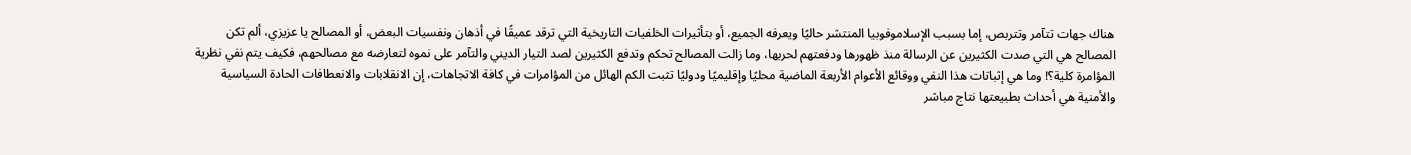هناك جهات تتآمر وتتربص، إما بسبب الإسلاموفوبيا المنتشر حاليًا ويعرفه الجميع، أو بتأثيرات الخلفيات التاريخية التي ترقد عميقًا في أذهان ونفسيات البعض، أو المصالح يا عزيزي، ألم تكن المصالح هي التي صدت الكثيرين عن الرسالة منذ ظهورها ودفعتهم لحربها، وما زالت المصالح تحكم وتدفع الكثيرين لصد التيار الديني والتآمر على نموه لتعارضه مع مصالحهم، فكيف يتم نفي نظرية المؤامرة كلية؟! وما هي إثباتات هذا النفي ووقائع الأعوام الأربعة الماضية محليًا وإقليميًا ودوليًا تثبت الكم الهائل من المؤامرات في كافة الاتجاهات، إن الانقلابات والانعطافات الحادة السياسية والأمنية هي أحداث بطبيعتها نتاج مباشر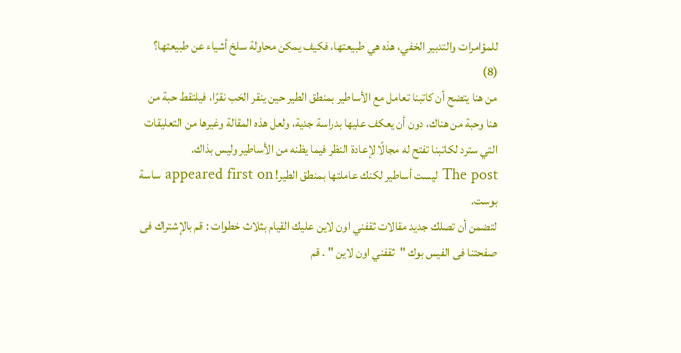للمؤامرات والتدبير الخفي، هذه هي طبيعتها، فكيف يمكن محاولة سلخ أشياء عن طبيعتها؟
(8)
من هنا يتضح أن كاتبنا تعامل مع الأساطير بمنطق الطير حين ينقر الحَب نقرًا، فيلتقط حبة من هنا وحبة من هناك، دون أن يعكف عليها بدراسة جدية، ولعل هذه المقالة وغيرها من التعليقات التي سترد لكاتبنا تفتح له مجالًا لإعادة النظر فيما يظنه من الأساطير وليس بذاك.
The post ليست أساطير لكنك عاملتها بمنطق الطير! appeared first on ساسة بوست.
لتضمن أن تصلك جديد مقالات ثقفني اون لاين عليك القيام بثلاث خطوات : قم بالإشتراك فى صفحتنا فى الفيس بوك "ثقفني اون لاين " . قم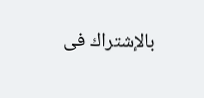بالإشتراك فى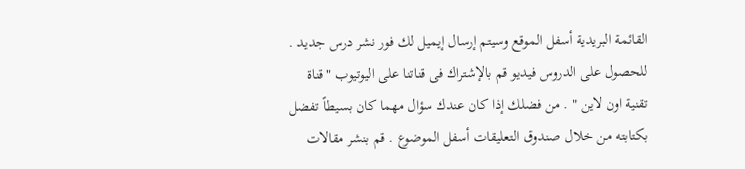القائمة البريدية أسفل الموقع وسيتم إرسال إيميل لك فور نشر درس جديد . للحصول على الدروس فيديو قم بالإشتراك فى قناتنا على اليوتيوب "قناة تقنية اون لاين " . من فضلك إذا كان عندك سؤال مهما كان بسيطاً تفضل بكتابته من خلال صندوق التعليقات أسفل الموضوع . قم بنشر مقالات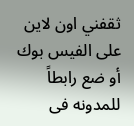ثقفني اون لاين على الفيس بوك أو ضع رابطاً للمدونه فى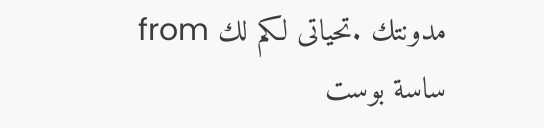مدونتك .تحياتى لكم لك from ساسة بوست